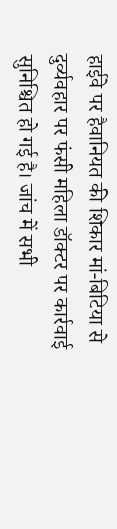हाईवे पर हैवानियत की शिकार मां-बिटिया से दुर्व्यवहार पर फंसी महिला डॉक्टर पर कार्रवाई सुनिश्चित हो गई है। जांच में सभी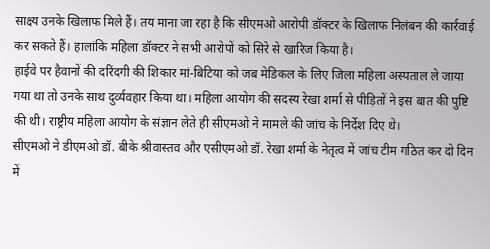साक्ष्य उनके खिलाफ मिले हैं। तय माना जा रहा है कि सीएमओ आरोपी डॉक्टर के खिलाफ निलंबन की कार्रवाई कर सकते हैं। हालांकि महिला डॉक्टर ने सभी आरोपों को सिरे से खारिज किया है।
हाईवे पर हैवानों की दरिंदगी की शिकार मां-बिटिया को जब मेडिकल के लिए जिला महिला अस्पताल ले जाया गया था तो उनके साथ दुर्व्यवहार किया था। महिला आयोग की सदस्य रेखा शर्मा से पीड़ितों ने इस बात की पुष्टि की थी। राष्ट्रीय महिला आयोग के संज्ञान लेते ही सीएमओ ने मामले की जांच के निर्देश दिए थे।
सीएमओ ने डीएमओ डॉ. बीके श्रीवास्तव और एसीएमओ डॉ. रेखा शर्मा के नेतृत्व में जांच टीम गठित कर दो दिन में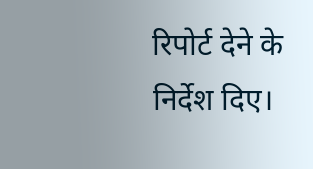रिपोर्ट देने के निर्देश दिए।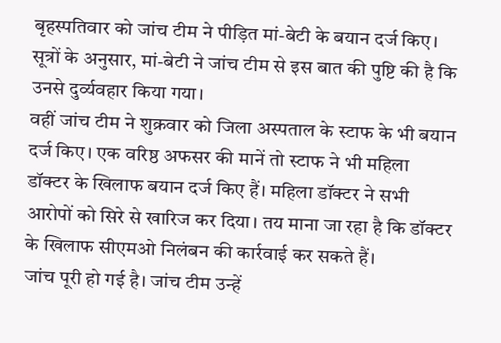बृहस्पतिवार को जांच टीम ने पीड़ित मां-बेटी के बयान दर्ज किए। सूत्रों के अनुसार, मां-बेटी ने जांच टीम से इस बात की पुष्टि की है कि उनसे दुर्व्यवहार किया गया।
वहीं जांच टीम ने शुक्रवार को जिला अस्पताल के स्टाफ के भी बयान दर्ज किए। एक वरिष्ठ अफसर की मानें तो स्टाफ ने भी महिला डॉक्टर के खिलाफ बयान दर्ज किए हैं। महिला डॉक्टर ने सभी आरोपों को सिरे से खारिज कर दिया। तय माना जा रहा है कि डॉक्टर के खिलाफ सीएमओ निलंबन की कार्रवाई कर सकते हैं।
जांच पूरी हो गई है। जांच टीम उन्हें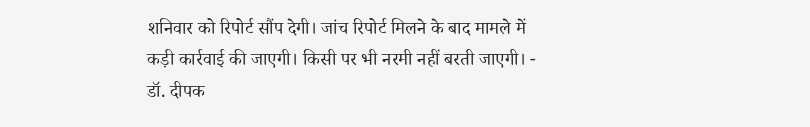शनिवार को रिपोर्ट सौंप देगी। जांच रिपोर्ट मिलने के बाद मामले में कड़ी कार्रवाई की जाएगी। किसी पर भी नरमी नहीं बरती जाएगी। - डॉ. दीपक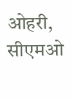ओहरी, सीएमओ